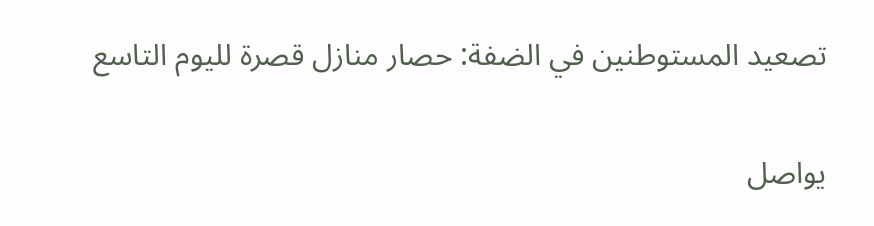تصعيد المستوطنين في الضفة: حصار منازل قصرة لليوم التاسع

يواصل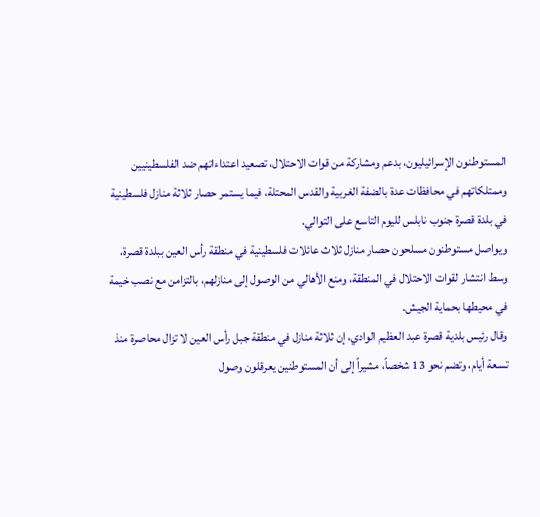المستوطنون الإسرائيليون، بدعم ومشاركة من قوات الاحتلال، تصعيد اعتداءاتهم ضد الفلسطينيين وممتلكاتهم في محافظات عدة بالضفة الغربية والقدس المحتلة، فيما يستمر حصار ثلاثة منازل فلسطينية في بلدة قصرة جنوب نابلس لليوم التاسع على التوالي.
ويواصل مستوطنون مسلحون حصار منازل ثلاث عائلات فلسطينية في منطقة رأس العين ببلدة قصرة، وسط انتشار لقوات الاحتلال في المنطقة، ومنع الأهالي من الوصول إلى منازلهم، بالتزامن مع نصب خيمة في محيطها بحماية الجيش.
وقال رئيس بلدية قصرة عبد العظيم الوادي، إن ثلاثة منازل في منطقة جبل رأس العين لا تزال محاصرة منذ تسعة أيام، وتضم نحو 13 شخصاً، مشيراً إلى أن المستوطنين يعرقلون وصول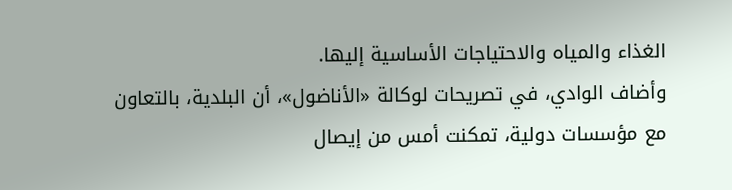الغذاء والمياه والاحتياجات الأساسية إليها.
وأضاف الوادي، في تصريحات لوكالة «الأناضول»، أن البلدية، بالتعاون مع مؤسسات دولية، تمكنت أمس من إيصال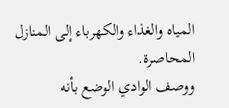المياه والغذاء والكهرباء إلى المنازل المحاصرة.
ووصف الوادي الوضع بأنه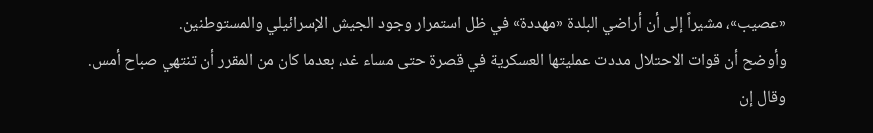«عصيب»، مشيراً إلى أن أراضي البلدة «مهددة» في ظل استمرار وجود الجيش الإسرائيلي والمستوطنين.
وأوضح أن قوات الاحتلال مددت عمليتها العسكرية في قصرة حتى مساء غد، بعدما كان من المقرر أن تنتهي صباح أمس.
وقال إن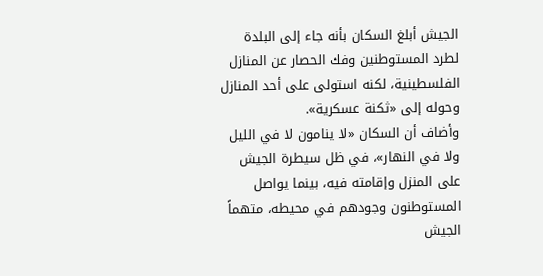الجيش أبلغ السكان بأنه جاء إلى البلدة لطرد المستوطنين وفك الحصار عن المنازل الفلسطينية، لكنه استولى على أحد المنازل وحوله إلى «ثكنة عسكرية».
وأضاف أن السكان «لا ينامون لا في الليل ولا في النهار»، في ظل سيطرة الجيش على المنزل وإقامته فيه، بينما يواصل المستوطنون وجودهم في محيطه، متهماً الجيش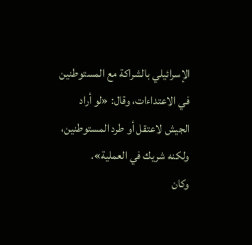الإسرائيلي بالشراكة مع المستوطنين في الاعتداءات، وقال: «لو أراد الجيش لاعتقل أو طرد المستوطنين، ولكنه شريك في العملية».
وكان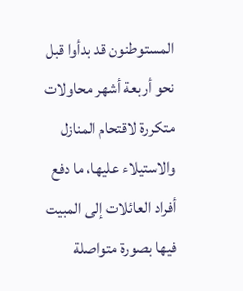المستوطنون قد بدأوا قبل نحو أربعة أشهر محاولات متكررة لاقتحام المنازل والاستيلاء عليها، ما دفع أفراد العائلات إلى المبيت فيها بصورة متواصلة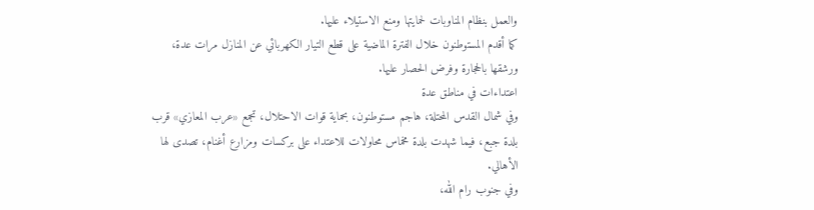والعمل بنظام المناوبات لحمايتها ومنع الاستيلاء عليها.
كما أقدم المستوطنون خلال الفترة الماضية على قطع التيار الكهربائي عن المنازل مرات عدة، ورشقها بالحجارة وفرض الحصار عليها.
اعتداءات في مناطق عدة
وفي شمال القدس المحتلة، هاجم مستوطنون، بحماية قوات الاحتلال، تجمع «عرب المعازي» قرب بلدة جبع، فيما شهدت بلدة مخماس محاولات للاعتداء على بركسات ومزارع أغنام، تصدى لها الأهالي.
وفي جنوب رام الله،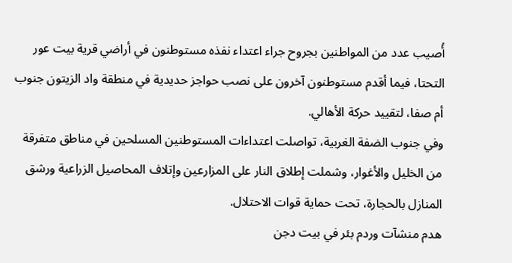أُصيب عدد من المواطنين بجروح جراء اعتداء نفذه مستوطنون في أراضي قرية بيت عور التحتا، فيما أقدم مستوطنون آخرون على نصب حواجز حديدية في منطقة واد الزيتون جنوب أم صفا، لتقييد حركة الأهالي.
وفي جنوب الضفة الغربية، تواصلت اعتداءات المستوطنين المسلحين في مناطق متفرقة من الخليل والأغوار، وشملت إطلاق النار على المزارعين وإتلاف المحاصيل الزراعية ورشق المنازل بالحجارة، تحت حماية قوات الاحتلال.
هدم منشآت وردم بئر في بيت دجن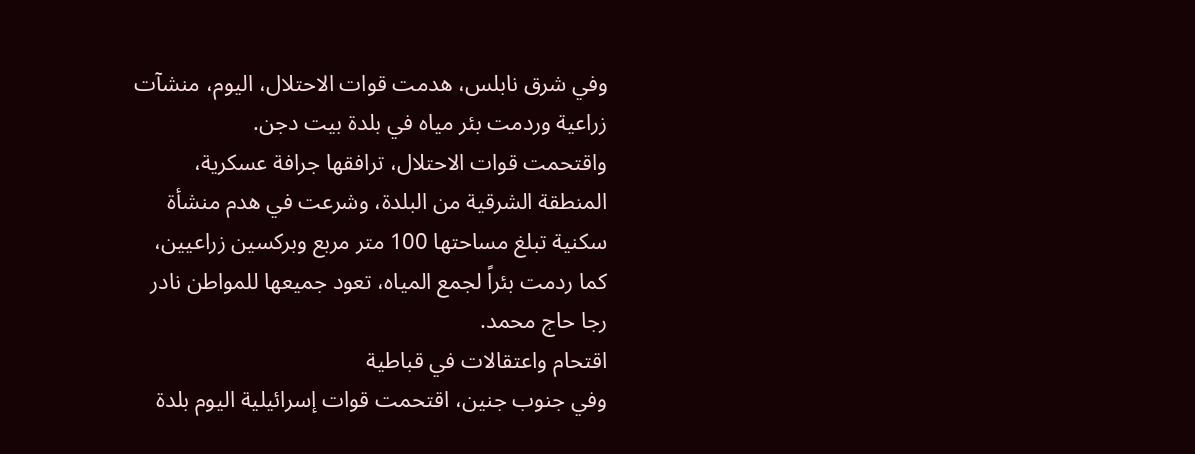وفي شرق نابلس، هدمت قوات الاحتلال، اليوم، منشآت زراعية وردمت بئر مياه في بلدة بيت دجن.
واقتحمت قوات الاحتلال، ترافقها جرافة عسكرية، المنطقة الشرقية من البلدة، وشرعت في هدم منشأة سكنية تبلغ مساحتها 100 متر مربع وبركسين زراعيين، كما ردمت بئراً لجمع المياه، تعود جميعها للمواطن نادر رجا حاج محمد.
اقتحام واعتقالات في قباطية
وفي جنوب جنين، اقتحمت قوات إسرائيلية اليوم بلدة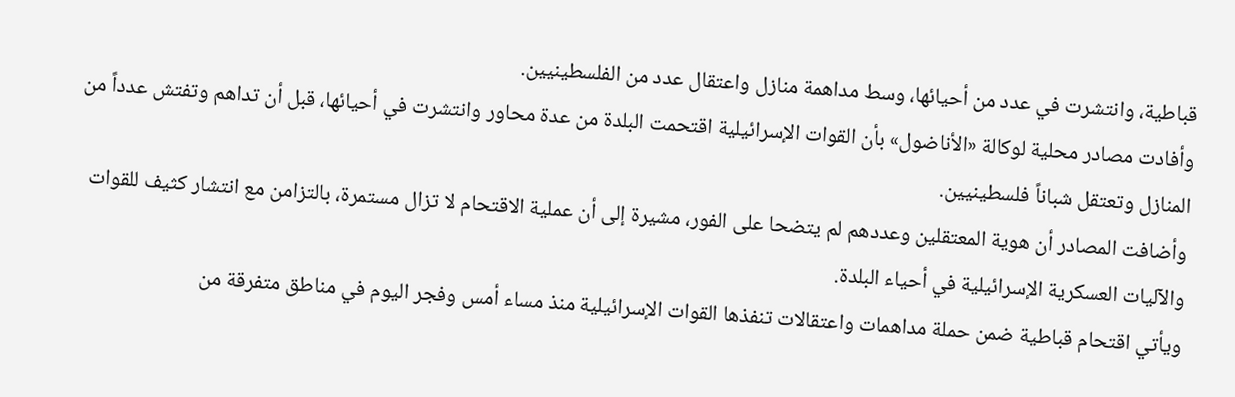قباطية، وانتشرت في عدد من أحيائها، وسط مداهمة منازل واعتقال عدد من الفلسطينيين.
وأفادت مصادر محلية لوكالة «الأناضول» بأن القوات الإسرائيلية اقتحمت البلدة من عدة محاور وانتشرت في أحيائها، قبل أن تداهم وتفتش عدداً من المنازل وتعتقل شباناً فلسطينيين.
وأضافت المصادر أن هوية المعتقلين وعددهم لم يتضحا على الفور، مشيرة إلى أن عملية الاقتحام لا تزال مستمرة، بالتزامن مع انتشار كثيف للقوات والآليات العسكرية الإسرائيلية في أحياء البلدة.
ويأتي اقتحام قباطية ضمن حملة مداهمات واعتقالات تنفذها القوات الإسرائيلية منذ مساء أمس وفجر اليوم في مناطق متفرقة من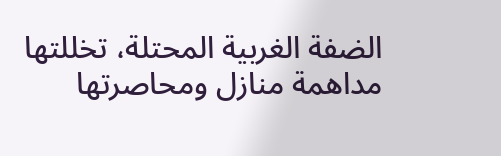الضفة الغربية المحتلة، تخللتها مداهمة منازل ومحاصرتها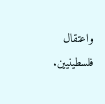واعتقال فلسطينيين.